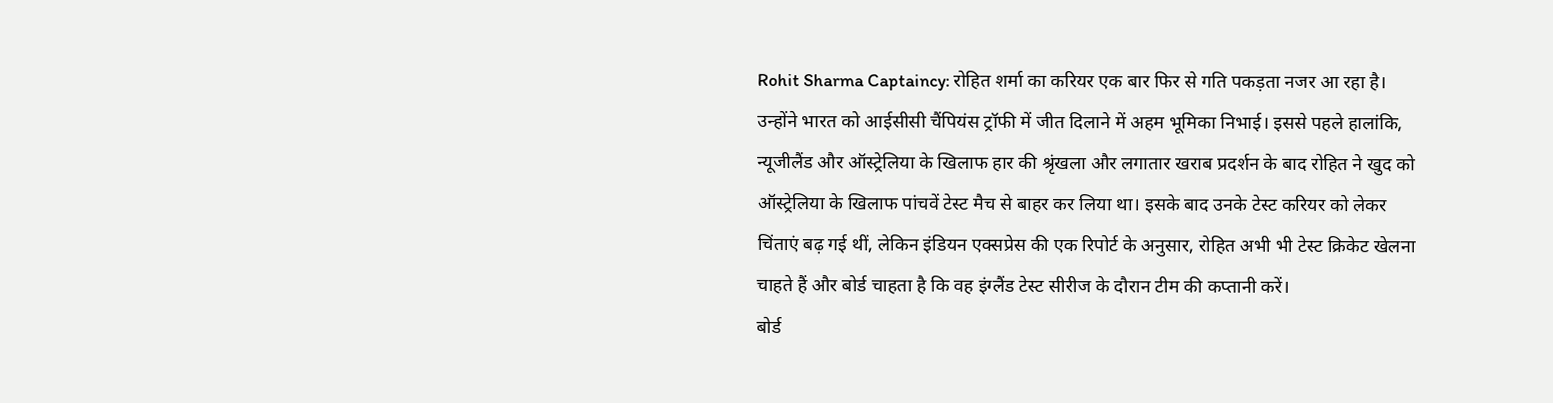Rohit Sharma Captaincy: रोहित शर्मा का करियर एक बार फिर से गति पकड़ता नजर आ रहा है। उन्होंने भारत को आईसीसी चैंपियंस ट्रॉफी में जीत दिलाने में अहम भूमिका निभाई। इससे पहले हालांकि, न्यूजीलैंड और ऑस्ट्रेलिया के खिलाफ हार की श्रृंखला और लगातार खराब प्रदर्शन के बाद रोहित ने खुद को ऑस्ट्रेलिया के खिलाफ पांचवें टेस्ट मैच से बाहर कर लिया था। इसके बाद उनके टेस्ट करियर को लेकर चिंताएं बढ़ गई थीं, लेकिन इंडियन एक्सप्रेस की एक रिपोर्ट के अनुसार, रोहित अभी भी टेस्ट क्रिकेट खेलना चाहते हैं और बोर्ड चाहता है कि वह इंग्लैंड टेस्ट सीरीज के दौरान टीम की कप्तानी करें।
बोर्ड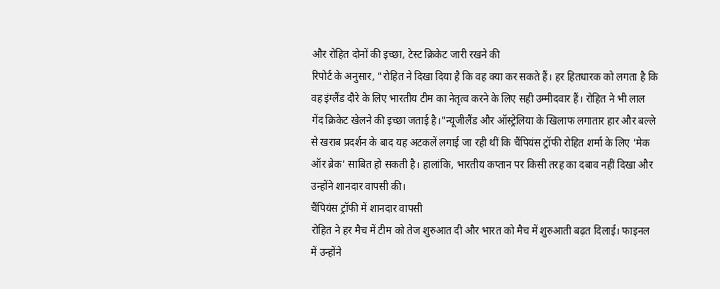और रोहित दोनों की इच्छा, टेस्ट क्रिकेट जारी रखने की
रिपोर्ट के अनुसार, "रोहित ने दिखा दिया है कि वह क्या कर सकते हैं। हर हितधारक को लगता है कि वह इंग्लैंड दौरे के लिए भारतीय टीम का नेतृत्व करने के लिए सही उम्मीदवार हैं। रोहित ने भी लाल गेंद क्रिकेट खेलने की इच्छा जताई है।"न्यूजीलैंड और ऑस्ट्रेलिया के खिलाफ लगातार हार और बल्ले से खराब प्रदर्शन के बाद यह अटकलें लगाई जा रही थीं कि चैंपियंस ट्रॉफी रोहित शर्मा के लिए 'मेक ऑर ब्रेक' साबित हो सकती है। हालांकि, भारतीय कप्तान पर किसी तरह का दबाव नहीं दिखा और उन्होंने शानदार वापसी की।
चैंपियंस ट्रॉफी में शानदार वापसी
रोहित ने हर मैच में टीम को तेज शुरुआत दी और भारत को मैच में शुरुआती बढ़त दिलाई। फाइनल में उन्होंने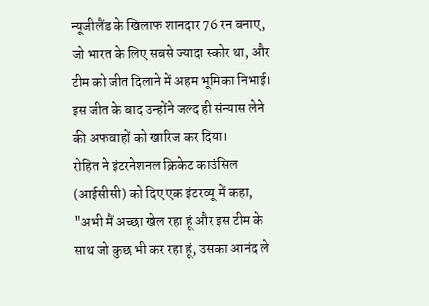न्यूजीलैंड के खिलाफ शानदार 76 रन बनाए, जो भारत के लिए सबसे ज्यादा स्कोर था, और टीम को जीत दिलाने में अहम भूमिका निभाई। इस जीत के बाद उन्होंने जल्द ही संन्यास लेने की अफवाहों को खारिज कर दिया।
रोहित ने इंटरनेशनल क्रिकेट काउंसिल (आईसीसी) को दिए एक इंटरव्यू में कहा, "अभी मैं अच्छा खेल रहा हूं और इस टीम के साथ जो कुछ भी कर रहा हूं, उसका आनंद ले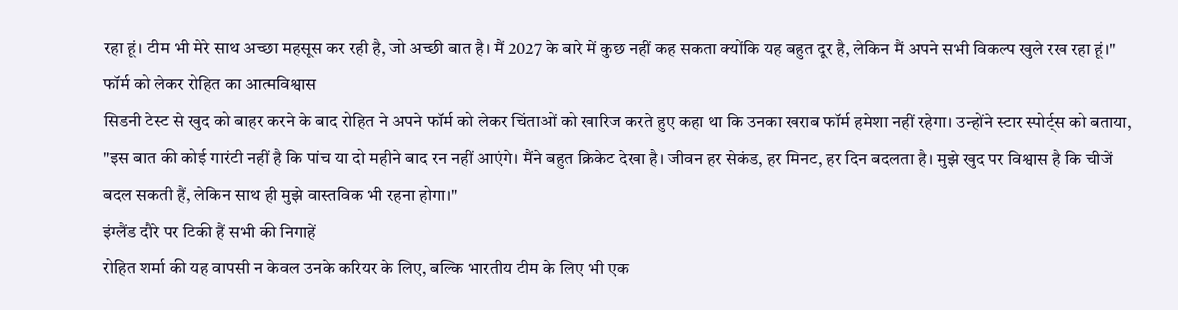रहा हूं। टीम भी मेरे साथ अच्छा महसूस कर रही है, जो अच्छी बात है। मैं 2027 के बारे में कुछ नहीं कह सकता क्योंकि यह बहुत दूर है, लेकिन मैं अपने सभी विकल्प खुले रख रहा हूं।"
फॉर्म को लेकर रोहित का आत्मविश्वास
सिडनी टेस्ट से खुद को बाहर करने के बाद रोहित ने अपने फॉर्म को लेकर चिंताओं को खारिज करते हुए कहा था कि उनका खराब फॉर्म हमेशा नहीं रहेगा। उन्होंने स्टार स्पोर्ट्स को बताया, "इस बात की कोई गारंटी नहीं है कि पांच या दो महीने बाद रन नहीं आएंगे। मैंने बहुत क्रिकेट देखा है। जीवन हर सेकंड, हर मिनट, हर दिन बदलता है। मुझे खुद पर विश्वास है कि चीजें बदल सकती हैं, लेकिन साथ ही मुझे वास्तविक भी रहना होगा।"
इंग्लैंड दौरे पर टिकी हैं सभी की निगाहें
रोहित शर्मा की यह वापसी न केवल उनके करियर के लिए, बल्कि भारतीय टीम के लिए भी एक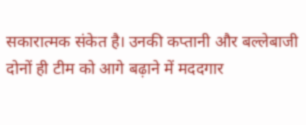सकारात्मक संकेत है। उनकी कप्तानी और बल्लेबाजी दोनों ही टीम को आगे बढ़ाने में मददगार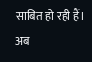साबित हो रही हैं। अब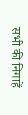सभी की निगाहें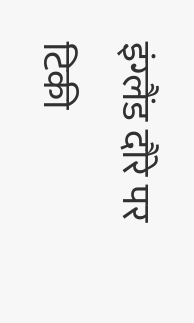इंग्लैंड दौरे पर टिकी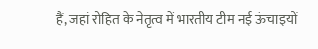हैं, जहां रोहित के नेतृत्व में भारतीय टीम नई ऊंचाइयों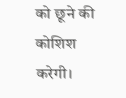को छूने की कोशिश करेगी।